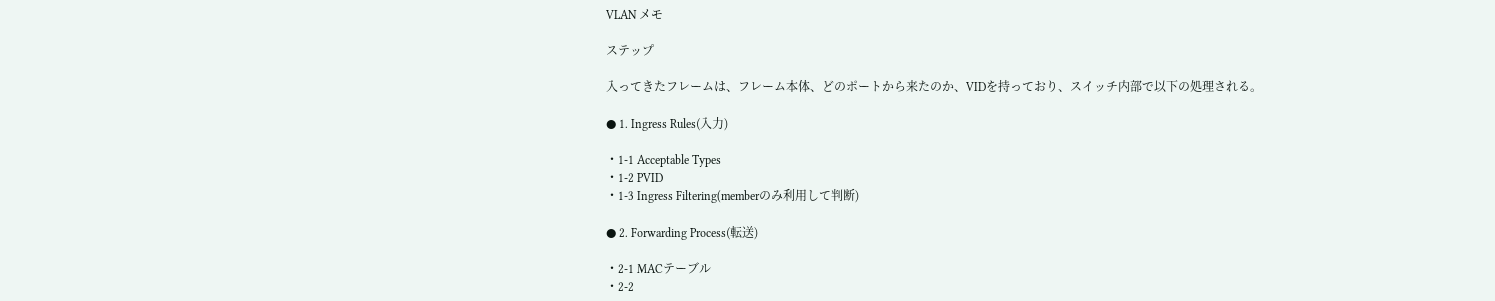VLAN メモ

ステップ

入ってきたフレームは、フレーム本体、どのポートから来たのか、VIDを持っており、スイッチ内部で以下の処理される。

● 1. Ingress Rules(入力)

・1-1 Acceptable Types
・1-2 PVID
・1-3 Ingress Filtering(memberのみ利用して判断)

● 2. Forwarding Process(転送)

・2-1 MACテーブル
・2-2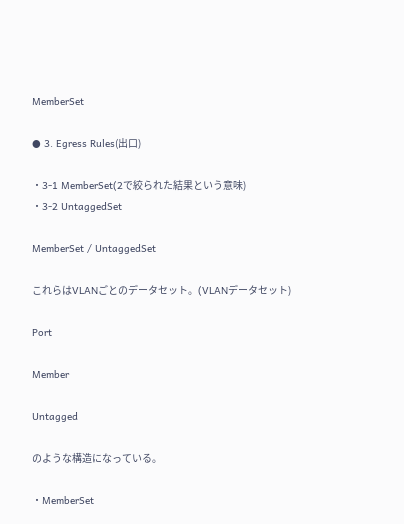MemberSet

● 3. Egress Rules(出口)

・3-1 MemberSet(2で絞られた結果という意味)
・3-2 UntaggedSet

MemberSet / UntaggedSet

これらはVLANごとのデータセット。(VLANデータセット)

Port

Member

Untagged

のような構造になっている。

・MemberSet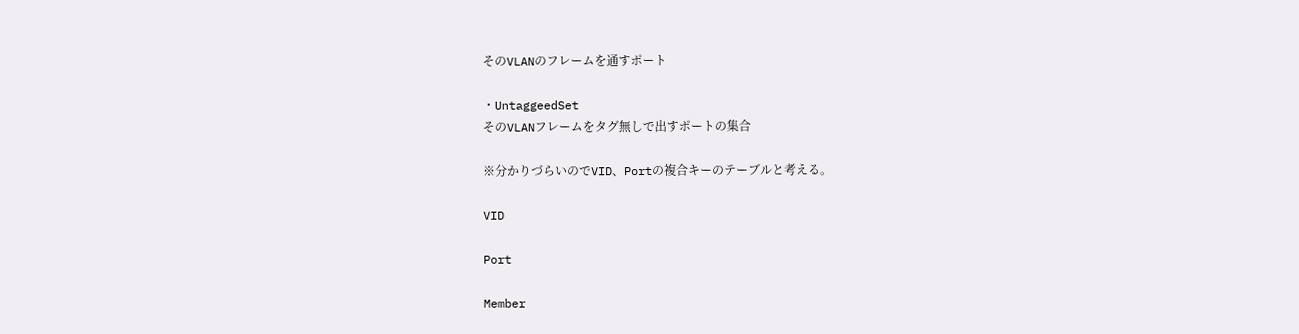そのVLANのフレームを通すポート

・UntaggeedSet
そのVLANフレームをタグ無しで出すポートの集合

※分かりづらいのでVID、Portの複合キーのテーブルと考える。

VID

Port

Member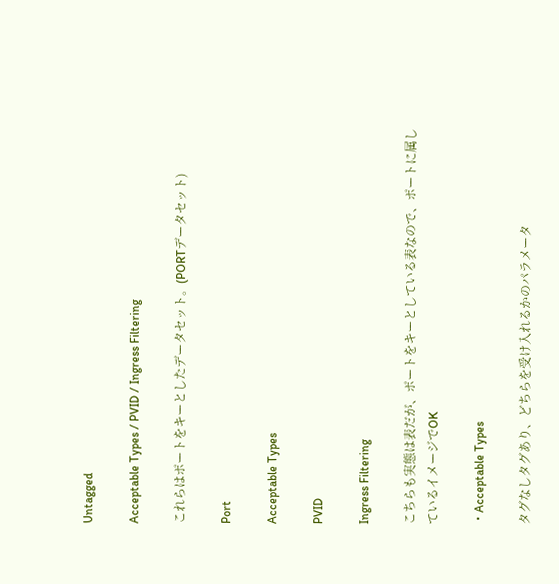Untagged

Acceptable Types / PVID / Ingress Filtering

これらはポートをキーとしたデータセット。(PORTデータセット)

Port

Acceptable Types

PVID

Ingress Filtering

こちらも実態は表だが、ポートをキーとしている表なので、ポートに属しているイメージでOK

・Acceptable Types

タグなしタグあり、どちらを受け入れるかのパラメータ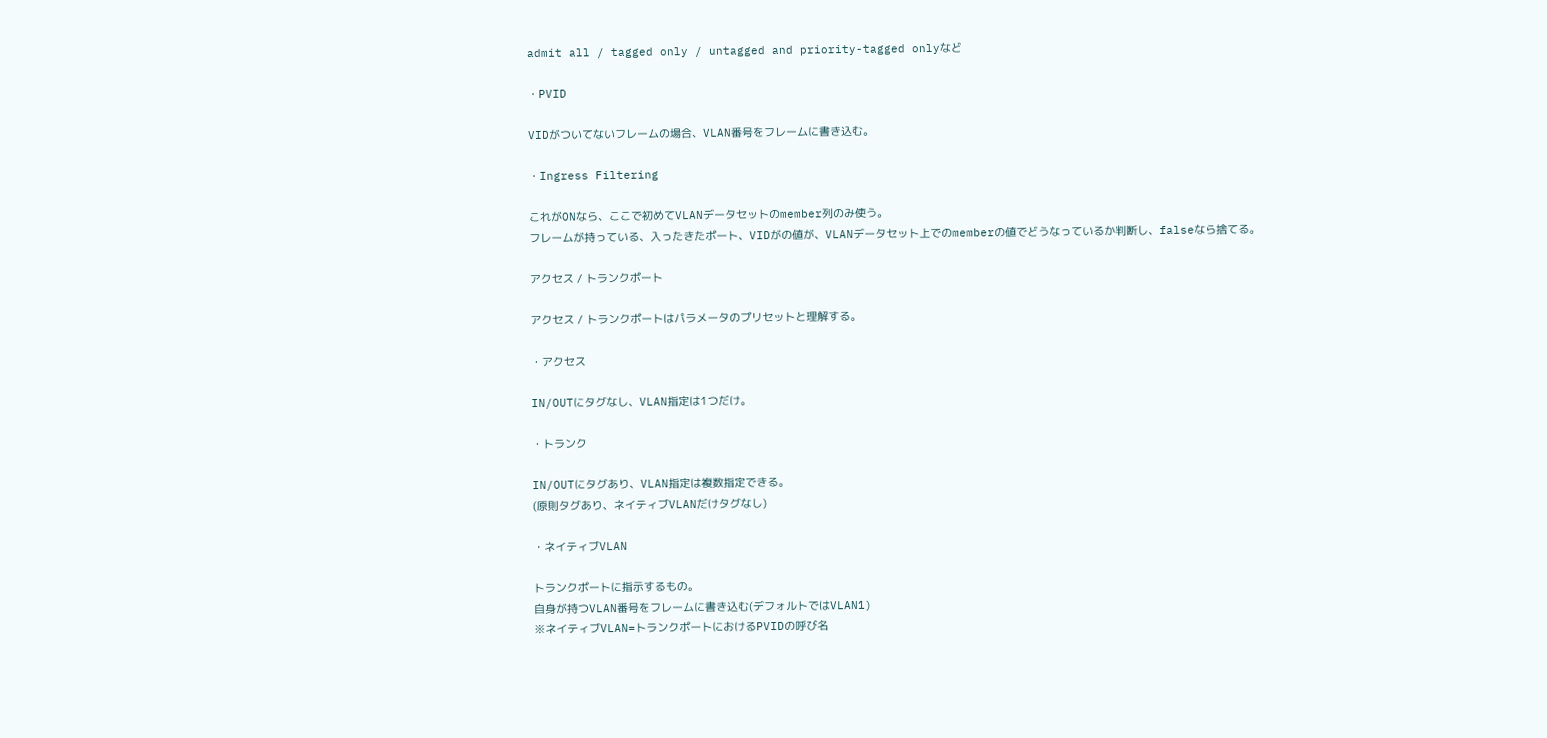admit all / tagged only / untagged and priority-tagged onlyなど

・PVID

VIDがついてないフレームの場合、VLAN番号をフレームに書き込む。

・Ingress Filtering

これがONなら、ここで初めてVLANデータセットのmember列のみ使う。
フレームが持っている、入ったきたポート、VIDがの値が、VLANデータセット上でのmemberの値でどうなっているか判断し、falseなら捨てる。

アクセス / トランクポート

アクセス / トランクポートはパラメータのプリセットと理解する。

・アクセス

IN/OUTにタグなし、VLAN指定は1つだけ。

・トランク

IN/OUTにタグあり、VLAN指定は複数指定できる。
(原則タグあり、ネイティブVLANだけタグなし)

・ネイティブVLAN

トランクポートに指示するもの。
自身が持つVLAN番号をフレームに書き込む(デフォルトではVLAN1)
※ネイティブVLAN=トランクポートにおけるPVIDの呼び名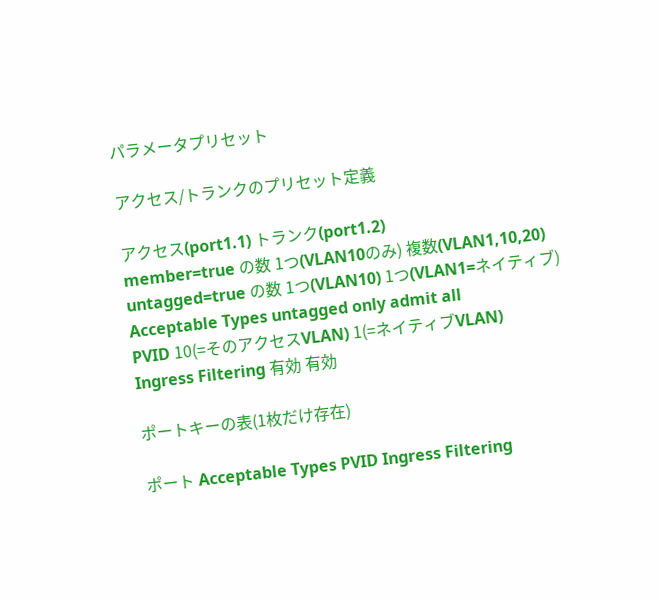パラメータプリセット

アクセス/トランクのプリセット定義

アクセス(port1.1) トランク(port1.2)
member=true の数 1つ(VLAN10のみ) 複数(VLAN1,10,20)
untagged=true の数 1つ(VLAN10) 1つ(VLAN1=ネイティブ)
Acceptable Types untagged only admit all
PVID 10(=そのアクセスVLAN) 1(=ネイティブVLAN)
Ingress Filtering 有効 有効

ポートキーの表(1枚だけ存在)

ポート Acceptable Types PVID Ingress Filtering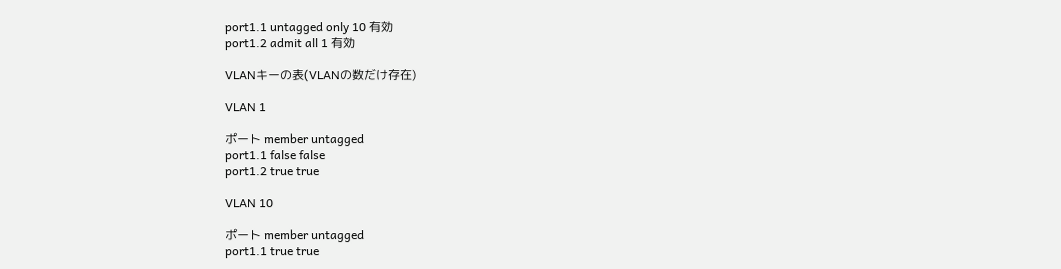port1.1 untagged only 10 有効
port1.2 admit all 1 有効

VLANキーの表(VLANの数だけ存在)

VLAN 1

ポート member untagged
port1.1 false false
port1.2 true true

VLAN 10

ポート member untagged
port1.1 true true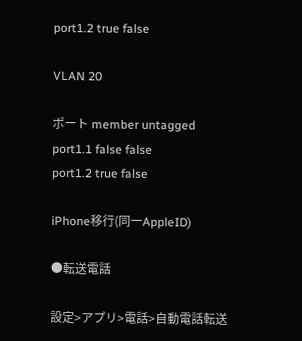port1.2 true false

VLAN 20

ポート member untagged
port1.1 false false
port1.2 true false

iPhone移行(同一AppleID)

●転送電話

設定>アプリ>電話>自動電話転送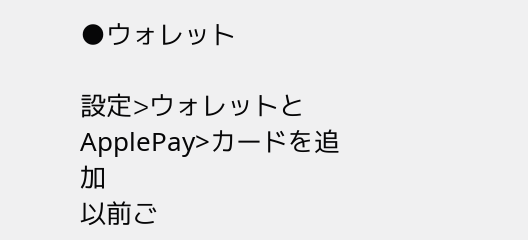●ウォレット

設定>ウォレットとApplePay>カードを追加
以前ご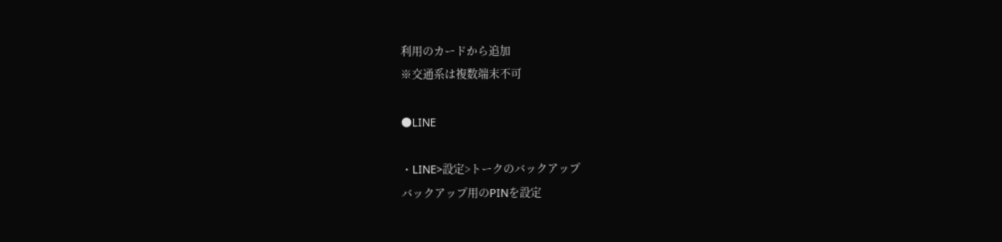利用のカードから追加
※交通系は複数端末不可

●LINE

・LINE>設定>トークのバックアップ
バックアップ用のPINを設定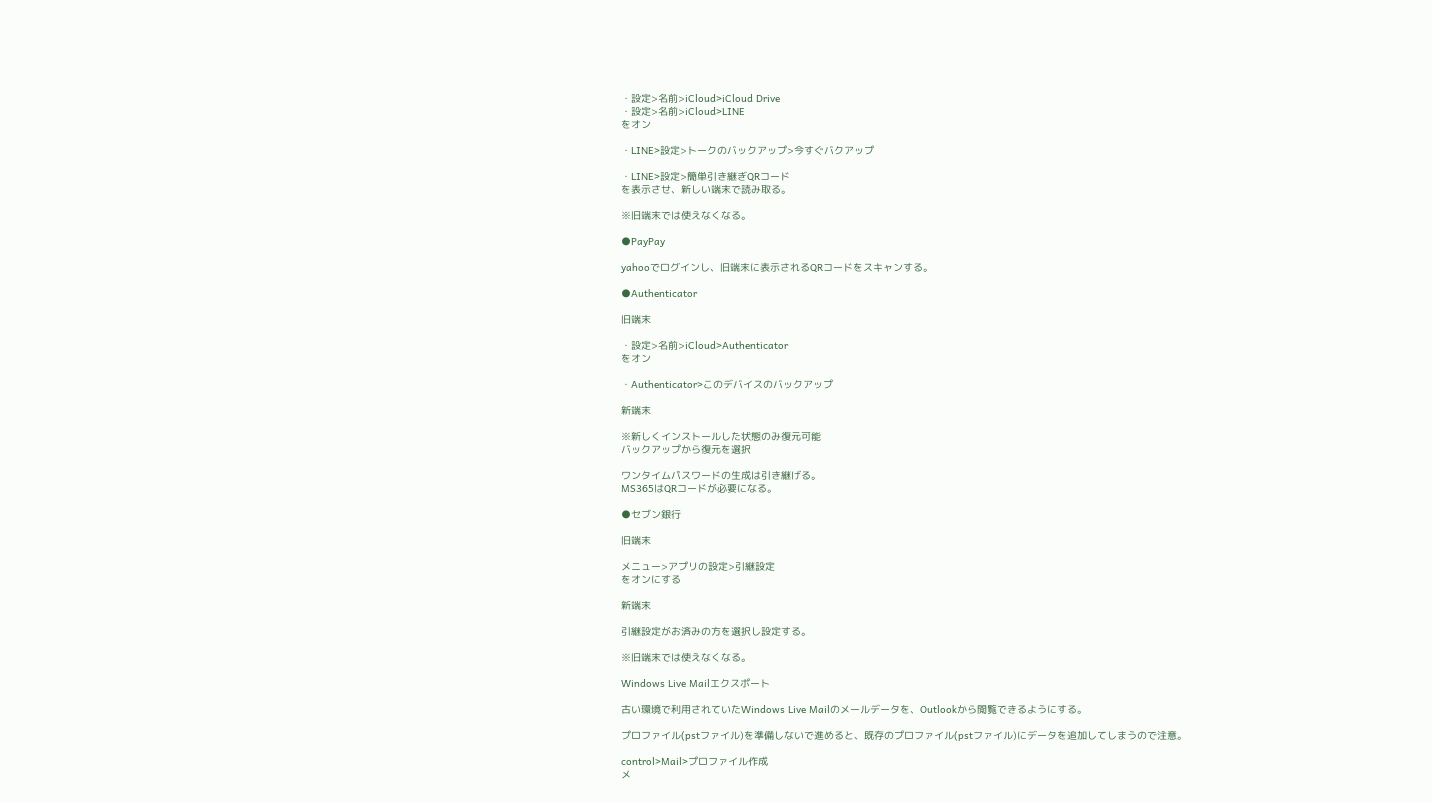・設定>名前>iCloud>iCloud Drive
・設定>名前>iCloud>LINE
をオン

・LINE>設定>トークのバックアップ>今すぐバクアップ

・LINE>設定>簡単引き継ぎQRコード
を表示させ、新しい端末で読み取る。

※旧端末では使えなくなる。

●PayPay

yahooでログインし、旧端末に表示されるQRコードをスキャンする。

●Authenticator

旧端末

・設定>名前>iCloud>Authenticator
をオン

・Authenticator>このデバイスのバックアップ

新端末

※新しくインストールした状態のみ復元可能
バックアップから復元を選択

ワンタイムパスワードの生成は引き継げる。
MS365はQRコードが必要になる。

●セブン銀行

旧端末

メニュー>アプリの設定>引継設定
をオンにする

新端末

引継設定がお済みの方を選択し設定する。

※旧端末では使えなくなる。

Windows Live Mailエクスポート

古い環境で利用されていたWindows Live Mailのメールデータを、Outlookから閲覧できるようにする。

プロファイル(pstファイル)を準備しないで進めると、既存のプロファイル(pstファイル)にデータを追加してしまうので注意。

control>Mail>プロファイル作成
メ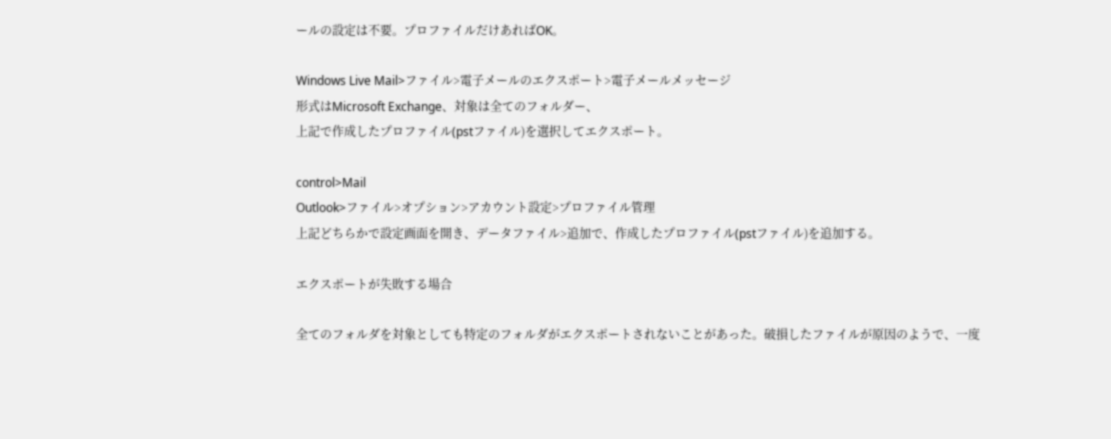ールの設定は不要。プロファイルだけあればOK。

Windows Live Mail>ファイル>電子メールのエクスポート>電子メールメッセージ
形式はMicrosoft Exchange、対象は全てのフォルダー、
上記で作成したプロファイル(pstファイル)を選択してエクスポート。

control>Mail
Outlook>ファイル>オプション>アカウント設定>プロファイル管理
上記どちらかで設定画面を開き、データファイル>追加で、作成したプロファイル(pstファイル)を追加する。

エクスポートが失敗する場合

全てのフォルダを対象としても特定のフォルダがエクスポートされないことがあった。破損したファイルが原因のようで、一度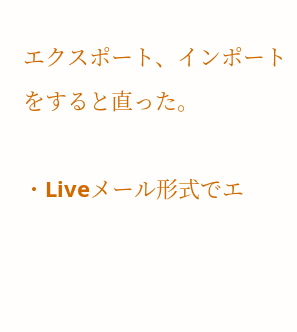エクスポート、インポートをすると直った。

・Liveメール形式でエ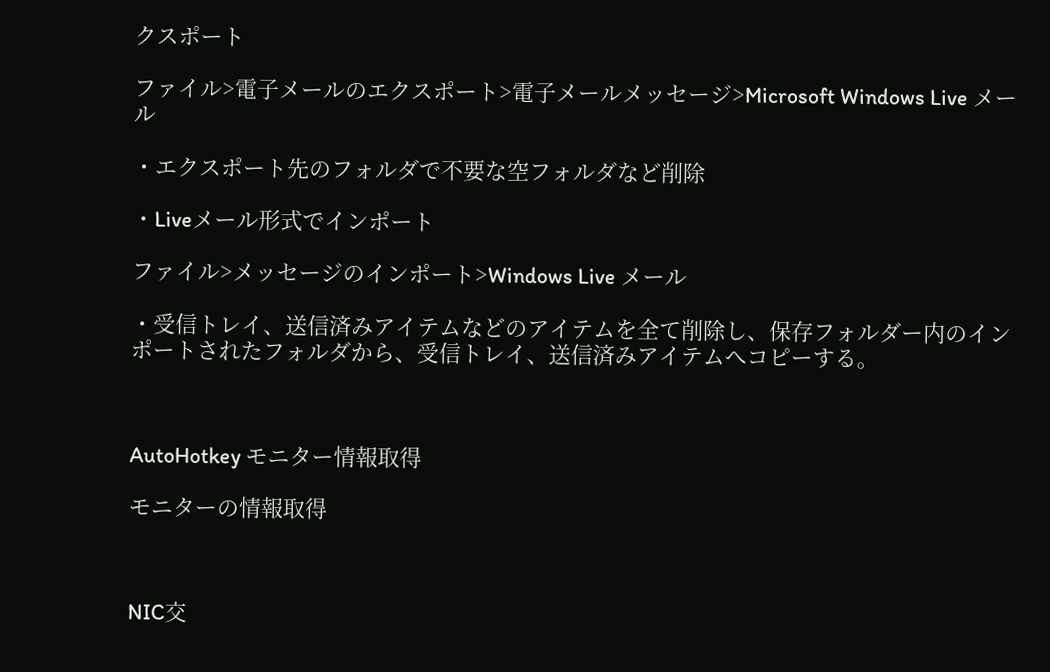クスポート

ファイル>電子メールのエクスポート>電子メールメッセージ>Microsoft Windows Live メール

・エクスポート先のフォルダで不要な空フォルダなど削除

・Liveメール形式でインポート

ファイル>メッセージのインポート>Windows Live メール

・受信トレイ、送信済みアイテムなどのアイテムを全て削除し、保存フォルダー内のインポートされたフォルダから、受信トレイ、送信済みアイテムへコピーする。



AutoHotkey モニター情報取得

モニターの情報取得



NIC交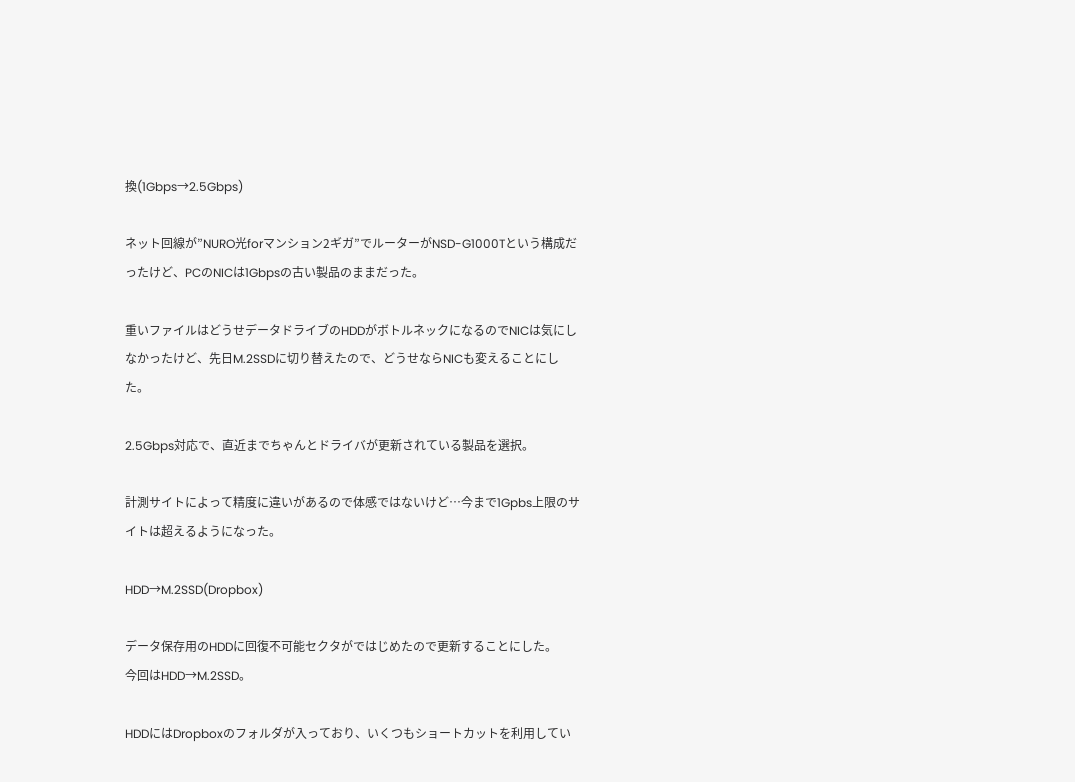換(1Gbps→2.5Gbps)

ネット回線が”NURO光forマンション2ギガ”でルーターがNSD-G1000Tという構成だったけど、PCのNICは1Gbpsの古い製品のままだった。

重いファイルはどうせデータドライブのHDDがボトルネックになるのでNICは気にしなかったけど、先日M.2SSDに切り替えたので、どうせならNICも変えることにした。

2.5Gbps対応で、直近までちゃんとドライバが更新されている製品を選択。

計測サイトによって精度に違いがあるので体感ではないけど…今まで1Gpbs上限のサイトは超えるようになった。

HDD→M.2SSD(Dropbox)

データ保存用のHDDに回復不可能セクタがではじめたので更新することにした。
今回はHDD→M.2SSD。

HDDにはDropboxのフォルダが入っており、いくつもショートカットを利用してい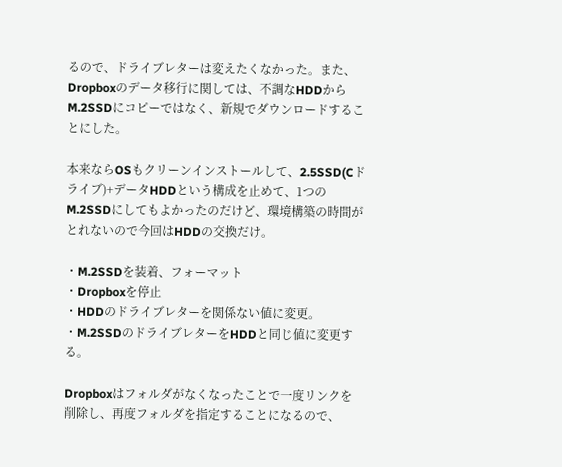るので、ドライブレターは変えたくなかった。また、Dropboxのデータ移行に関しては、不調なHDDからM.2SSDにコピーではなく、新規でダウンロードすることにした。

本来ならOSもクリーンインストールして、2.5SSD(Cドライブ)+データHDDという構成を止めて、1つのM.2SSDにしてもよかったのだけど、環境構築の時間がとれないので今回はHDDの交換だけ。

・M.2SSDを装着、フォーマット
・Dropboxを停止
・HDDのドライブレターを関係ない値に変更。
・M.2SSDのドライブレターをHDDと同じ値に変更する。

Dropboxはフォルダがなくなったことで一度リンクを削除し、再度フォルダを指定することになるので、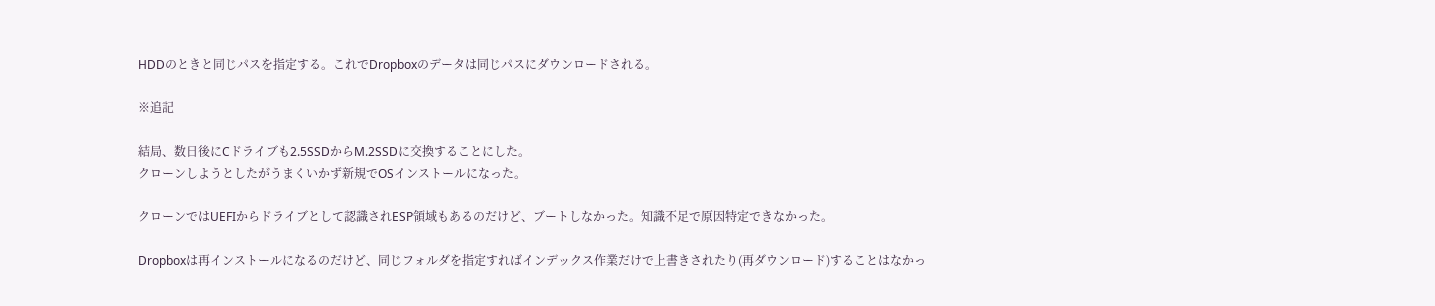HDDのときと同じパスを指定する。これでDropboxのデータは同じパスにダウンロードされる。

※追記

結局、数日後にCドライブも2.5SSDからM.2SSDに交換することにした。
クローンしようとしたがうまくいかず新規でOSインストールになった。

クローンではUEFIからドライブとして認識されESP領域もあるのだけど、ブートしなかった。知識不足で原因特定できなかった。

Dropboxは再インストールになるのだけど、同じフォルダを指定すればインデックス作業だけで上書きされたり(再ダウンロード)することはなかっ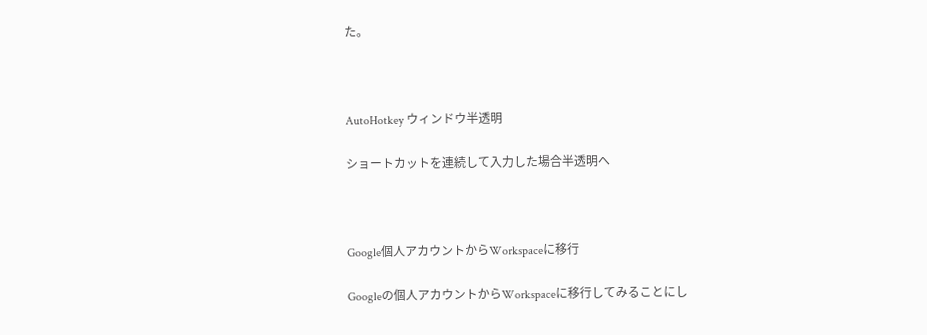た。



AutoHotkey ウィンドウ半透明

ショートカットを連続して入力した場合半透明へ



Google個人アカウントからWorkspaceに移行

Googleの個人アカウントからWorkspaceに移行してみることにし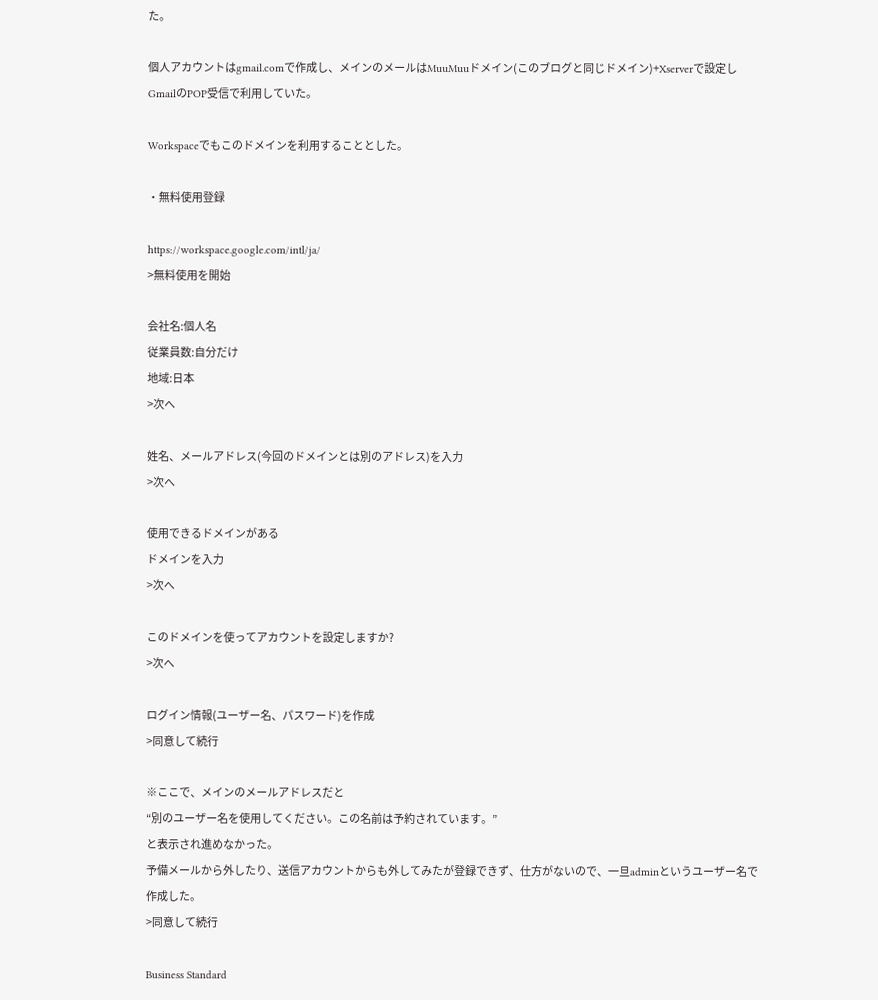た。

個人アカウントはgmail.comで作成し、メインのメールはMuuMuuドメイン(このブログと同じドメイン)+Xserverで設定しGmailのPOP受信で利用していた。

Workspaceでもこのドメインを利用することとした。

・無料使用登録

https://workspace.google.com/intl/ja/
>無料使用を開始

会社名:個人名
従業員数:自分だけ
地域:日本
>次へ

姓名、メールアドレス(今回のドメインとは別のアドレス)を入力
>次へ

使用できるドメインがある
ドメインを入力
>次へ

このドメインを使ってアカウントを設定しますか?
>次へ

ログイン情報(ユーザー名、パスワード)を作成
>同意して続行

※ここで、メインのメールアドレスだと
“別のユーザー名を使用してください。この名前は予約されています。”
と表示され進めなかった。
予備メールから外したり、送信アカウントからも外してみたが登録できず、仕方がないので、一旦adminというユーザー名で作成した。
>同意して続行

Business Standard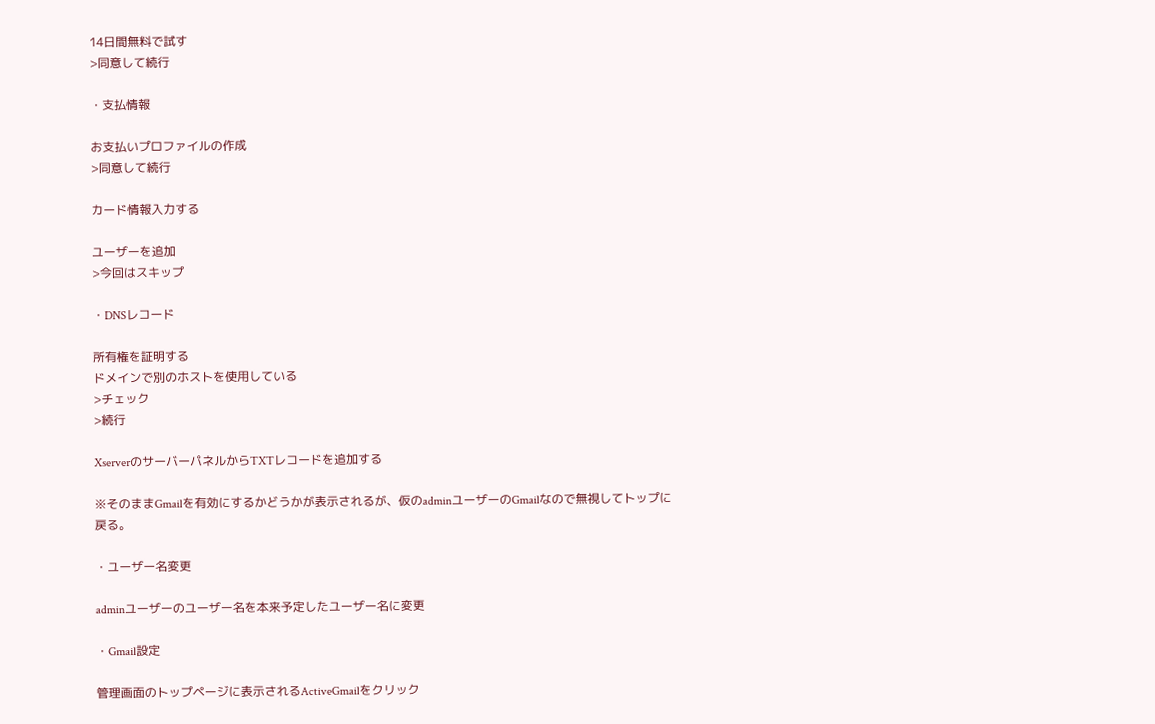14日間無料で試す
>同意して続行

・支払情報

お支払いプロファイルの作成
>同意して続行

カード情報入力する

ユーザーを追加
>今回はスキップ

・DNSレコード

所有権を証明する
ドメインで別のホストを使用している
>チェック
>続行

XserverのサーバーパネルからTXTレコードを追加する

※そのままGmailを有効にするかどうかが表示されるが、仮のadminユーザーのGmailなので無視してトップに戻る。

・ユーザー名変更

adminユーザーのユーザー名を本来予定したユーザー名に変更

・Gmail設定

管理画面のトップページに表示されるActiveGmailをクリック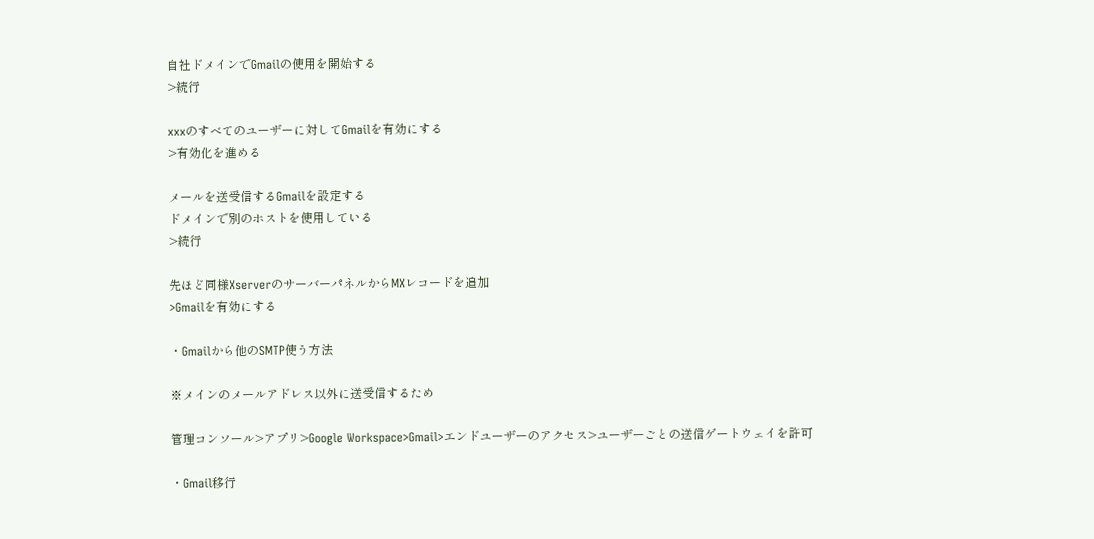自社ドメインでGmailの使用を開始する
>続行

xxxのすべてのユーザーに対してGmailを有効にする
>有効化を進める

メールを送受信するGmailを設定する
ドメインで別のホストを使用している
>続行

先ほど同様XserverのサーバーパネルからMXレコードを追加
>Gmailを有効にする

・Gmailから他のSMTP使う方法

※メインのメールアドレス以外に送受信するため

管理コンソール>アプリ>Google Workspace>Gmail>エンドユーザーのアクセス>ユーザーごとの送信ゲートウェイを許可

・Gmail移行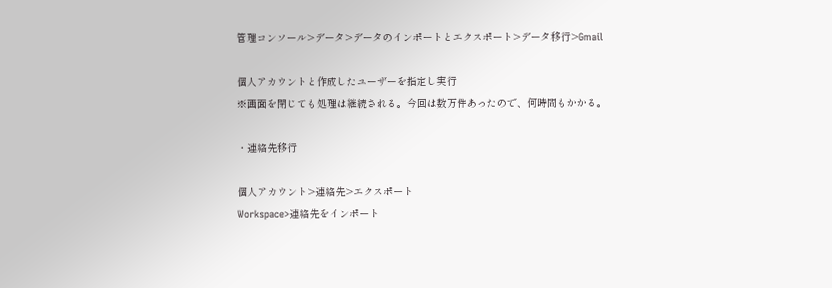管理コンソール>データ>データのインポートとエクスポート>データ移行>Gmail

個人アカウントと作成したユーザーを指定し実行
※画面を閉じても処理は継続される。今回は数万件あったので、何時間もかかる。

・連絡先移行

個人アカウント>連絡先>エクスポート
Workspace>連絡先をインポート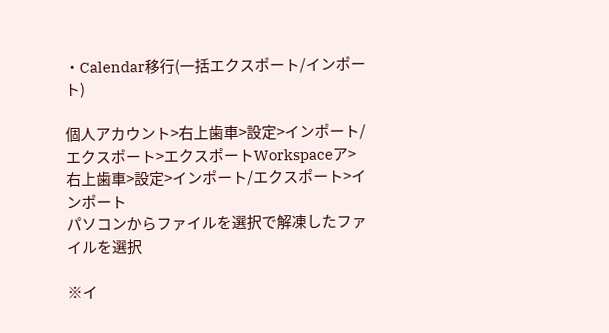・Calendar移行(一括エクスポート/インポート)

個人アカウント>右上歯車>設定>インポート/エクスポート>エクスポートWorkspaceア>右上歯車>設定>インポート/エクスポート>インポート
パソコンからファイルを選択で解凍したファイルを選択

※イ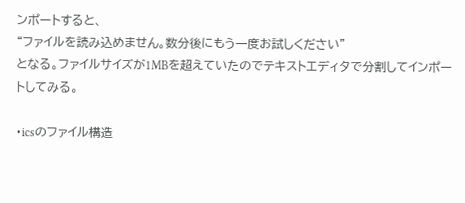ンポートすると、
“ファイルを読み込めません。数分後にもう一度お試しください”
となる。ファイルサイズが1MBを超えていたのでテキストエディタで分割してインポートしてみる。

・icsのファイル構造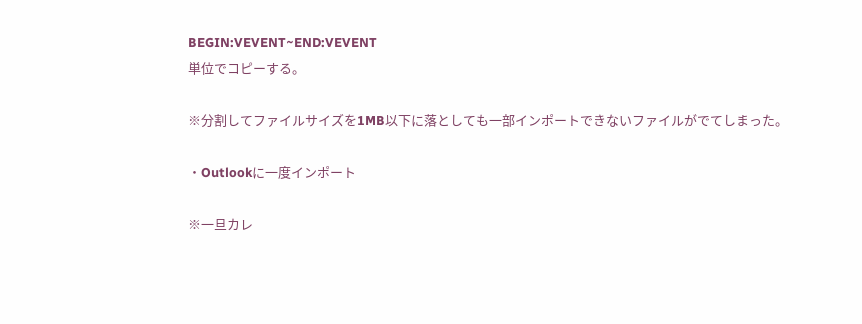BEGIN:VEVENT~END:VEVENT
単位でコピーする。

※分割してファイルサイズを1MB以下に落としても一部インポートできないファイルがでてしまった。

・Outlookに一度インポート

※一旦カレ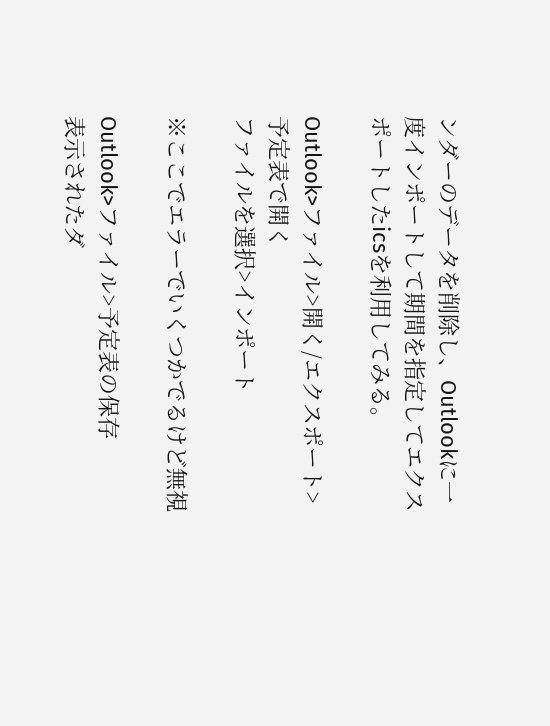ンダーのデータを削除し、Outlookに一度インポートして期間を指定してエクスポートしたicsを利用してみる。

Outlook>ファイル>開く/エクスポート>予定表で開く
ファイルを選択>インポート

※ここでエラーでいくつかでるけど無視

Outlook>ファイル>予定表の保存
表示されたダ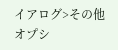イアログ>その他オプシ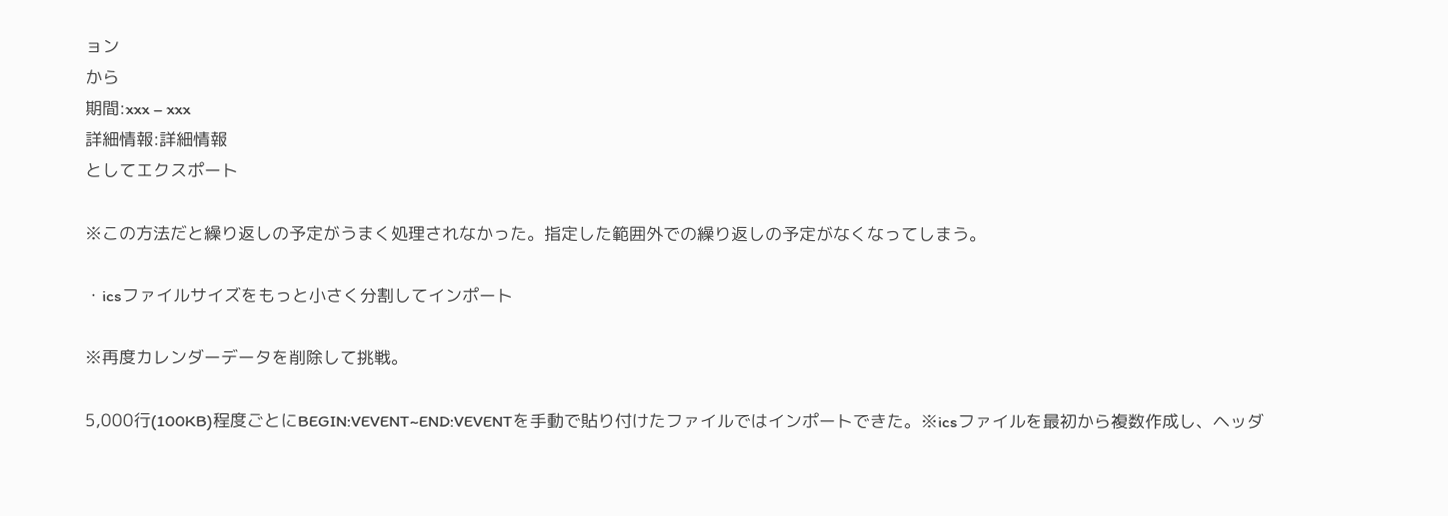ョン
から
期間:xxx – xxx
詳細情報:詳細情報
としてエクスポート

※この方法だと繰り返しの予定がうまく処理されなかった。指定した範囲外での繰り返しの予定がなくなってしまう。

・icsファイルサイズをもっと小さく分割してインポート

※再度カレンダーデータを削除して挑戦。

5,000行(100KB)程度ごとにBEGIN:VEVENT~END:VEVENTを手動で貼り付けたファイルではインポートできた。※icsファイルを最初から複数作成し、ヘッダ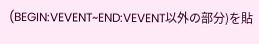(BEGIN:VEVENT~END:VEVENT以外の部分)を貼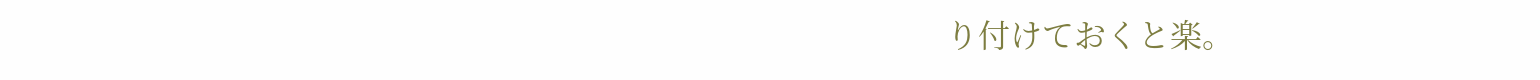り付けておくと楽。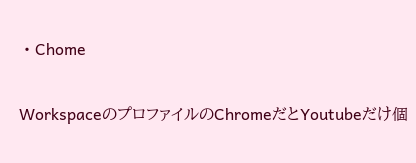・Chome

WorkspaceのプロファイルのChromeだとYoutubeだけ個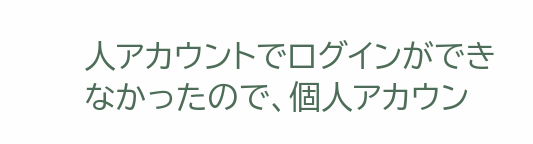人アカウントでログインができなかったので、個人アカウン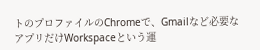トのプロファイルのChromeで、Gmailなど必要なアプリだけWorkspaceという運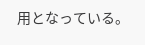用となっている。